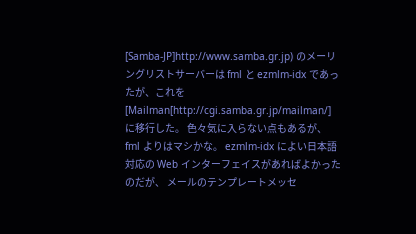[Samba-JP]http://www.samba.gr.jp) のメーリングリストサーバーは fml と ezmlm-idx であったが、これを [Mailman[http://cgi.samba.gr.jp/mailman/] に移行した。 色々気に入らない点もあるが、fml よりはマシかな。 ezmlm-idx によい日本語対応の Web インターフェイスがあればよかったのだが、 メールのテンプレートメッセ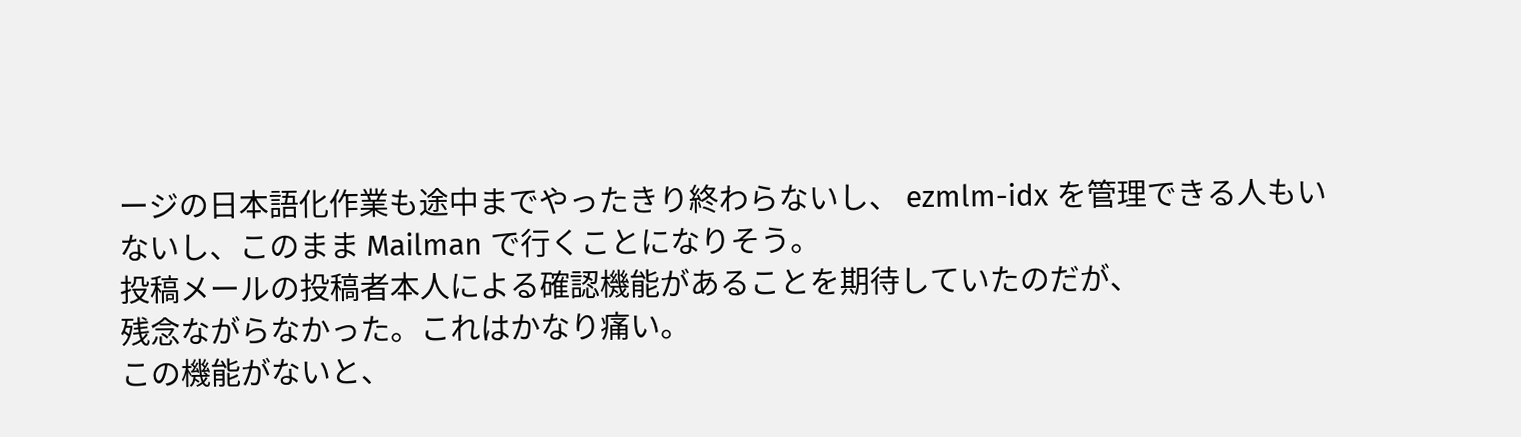ージの日本語化作業も途中までやったきり終わらないし、 ezmlm-idx を管理できる人もいないし、このまま Mailman で行くことになりそう。
投稿メールの投稿者本人による確認機能があることを期待していたのだが、
残念ながらなかった。これはかなり痛い。
この機能がないと、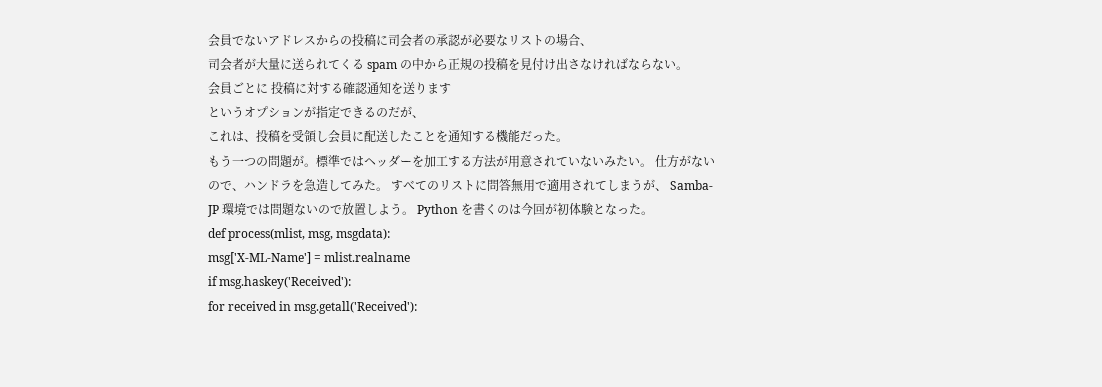会員でないアドレスからの投稿に司会者の承認が必要なリストの場合、
司会者が大量に送られてくる spam の中から正規の投稿を見付け出さなければならない。
会員ごとに 投稿に対する確認通知を送ります
というオプションが指定できるのだが、
これは、投稿を受領し会員に配送したことを通知する機能だった。
もう一つの問題が。標準ではヘッダーを加工する方法が用意されていないみたい。 仕方がないので、ハンドラを急造してみた。 すべてのリストに問答無用で適用されてしまうが、 Samba-JP 環境では問題ないので放置しよう。 Python を書くのは今回が初体験となった。
def process(mlist, msg, msgdata):
msg['X-ML-Name'] = mlist.realname
if msg.haskey('Received'):
for received in msg.getall('Received'):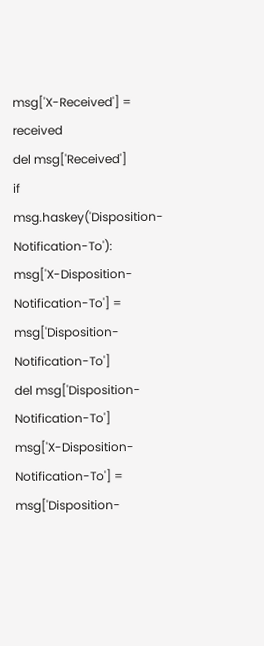msg['X-Received'] = received
del msg['Received']
if msg.haskey('Disposition-Notification-To'):
msg['X-Disposition-Notification-To'] = msg['Disposition-Notification-To']
del msg['Disposition-Notification-To']
msg['X-Disposition-Notification-To'] = msg['Disposition-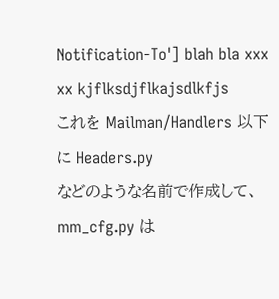Notification-To'] blah bla xxx xx kjflksdjflkajsdlkfjs
これを Mailman/Handlers 以下に Headers.py
などのような名前で作成して、mm_cfg.py は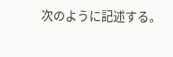次のように記述する。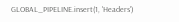GLOBAL_PIPELINE.insert(1, 'Headers')